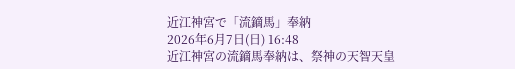近江神宮で「流鏑馬」奉納
2026年6月7日(日) 16:48
近江神宮の流鏑馬奉納は、祭神の天智天皇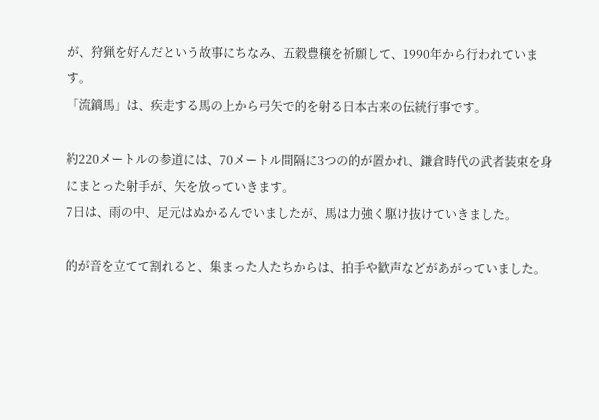が、狩猟を好んだという故事にちなみ、五穀豊穣を祈願して、1990年から行われています。
「流鏑馬」は、疾走する馬の上から弓矢で的を射る日本古来の伝統行事です。

約220メートルの参道には、70メートル間隔に3つの的が置かれ、鎌倉時代の武者装束を身にまとった射手が、矢を放っていきます。
7日は、雨の中、足元はぬかるんでいましたが、馬は力強く駆け抜けていきました。

的が音を立てて割れると、集まった人たちからは、拍手や歓声などがあがっていました。